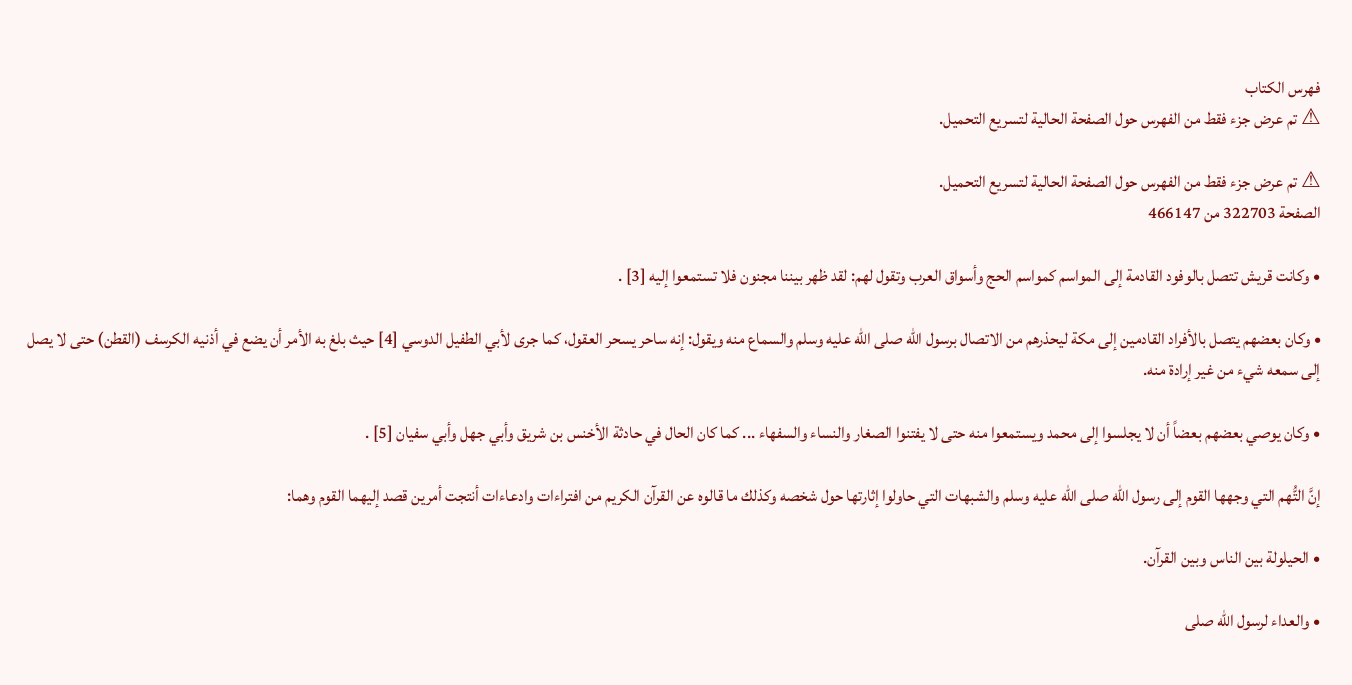فهرس الكتاب
⚠ تم عرض جزء فقط من الفهرس حول الصفحة الحالية لتسريع التحميل.

⚠ تم عرض جزء فقط من الفهرس حول الصفحة الحالية لتسريع التحميل.
الصفحة 322703 من 466147

• وكانت قريش تتصل بالوفود القادمة إلى المواسم كمواسم الحج وأسواق العرب وتقول لهم: لقد ظهر بيننا مجنون فلا تستمعوا إليه [3] .

• وكان بعضهم يتصل بالأفراد القادمين إلى مكة ليحذرهم من الاتصال برسول الله صلى الله عليه وسلم والسماع منه ويقول: إنه ساحر يسحر العقول، كما جرى لأبي الطفيل الدوسي [4] حيث بلغ به الأمر أن يضع في أذنيه الكرسف (القطن) حتى لا يصل إلى سمعه شيء من غير إرادة منه.

• وكان يوصي بعضهم بعضاً أن لا يجلسوا إلى محمد ويستمعوا منه حتى لا يفتنوا الصغار والنساء والسفهاء ... كما كان الحال في حادثة الأخنس بن شريق وأبي جهل وأبي سفيان [5] .

إنَّ التُّهم التي وجهها القوم إلى رسول الله صلى الله عليه وسلم والشبهات التي حاولوا إثارتها حول شخصه وكذلك ما قالوه عن القرآن الكريم من افتراءات وادعاءات أنتجت أمرين قصد إليهما القوم وهما:

• الحيلولة بين الناس وبين القرآن.

• والعداء لرسول الله صلى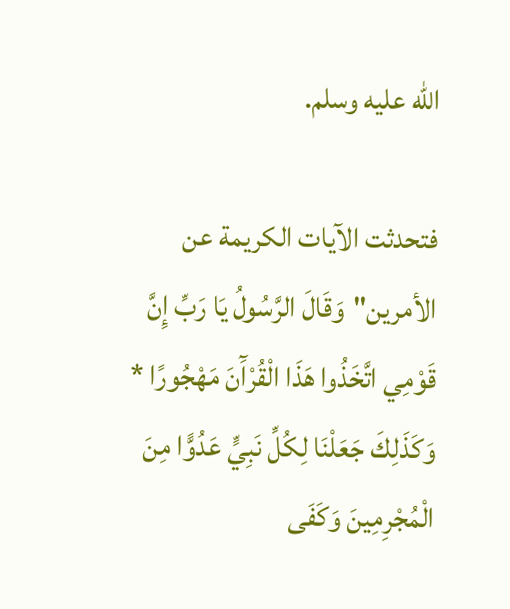الله عليه وسلم.

فتحدثت الآيات الكريمة عن الأمرين"وَقَالَ الرَّسُولُ يَا رَبِّ إِنَّ قَوْمِي اتَّخَذُوا هَذَا الْقُرْآَنَ مَهْجُورًا * وَكَذَلِكَ جَعَلْنَا لِكُلِّ نَبِيٍّ عَدُوًّا مِنَ الْمُجْرِمِينَ وَكَفَى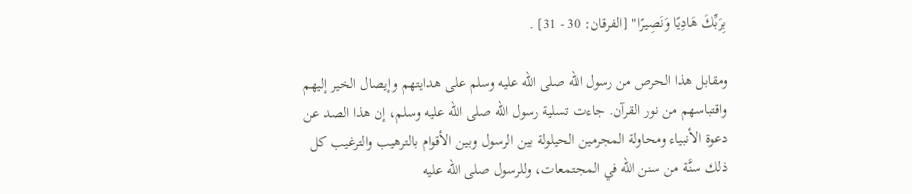بِرَبِّكَ هَادِيًا وَنَصِيرًا" [الفرقان: 30 - 31] .

ومقابل هذا الحرص من رسول الله صلى الله عليه وسلم على هدايتهم وإيصال الخير إليهم واقتباسهم من نور القرآن. جاءت تسلية رسول الله صلى الله عليه وسلم، إن هذا الصد عن دعوة الأنبياء ومحاولة المجرمين الحيلولة بين الرسول وبين الأقوام بالترهيب والترغيب كل ذلك سنَّة من سنن الله في المجتمعات، وللرسول صلى الله عليه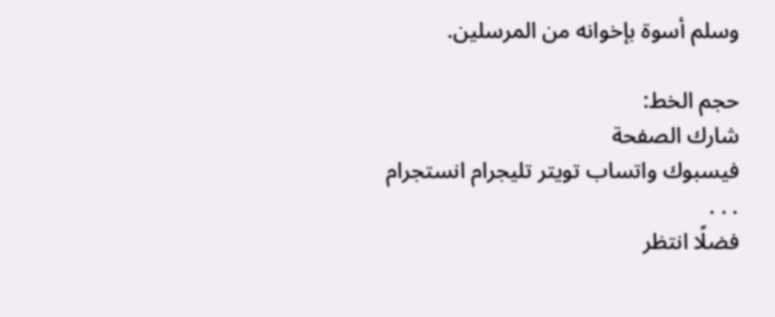وسلم أسوة بإخوانه من المرسلين.

حجم الخط:
شارك الصفحة
فيسبوك واتساب تويتر تليجرام انستجرام
. . .
فضلًا انتظر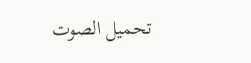تحميل الصوت